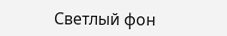Светлый фон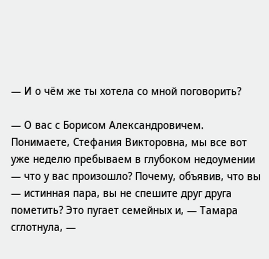— И о чём же ты хотела со мной поговорить?

— О вас с Борисом Александровичем. Понимаете, Стефания Викторовна, мы все вот уже неделю пребываем в глубоком недоумении — что у вас произошло? Почему, объявив, что вы — истинная пара, вы не спешите друг друга пометить? Это пугает семейных и, — Тамара сглотнула, —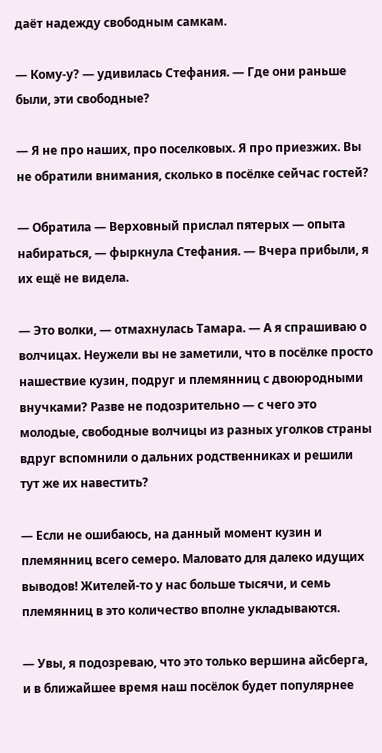даёт надежду свободным самкам.

— Кому-у? — удивилась Стефания. — Где они раньше были, эти свободные?

— Я не про наших, про поселковых. Я про приезжих. Вы не обратили внимания, сколько в посёлке сейчас гостей?

— Обратила — Верховный прислал пятерых — опыта набираться, — фыркнула Стефания. — Вчера прибыли, я их ещё не видела.

— Это волки, — отмахнулась Тамара. — А я спрашиваю о волчицах. Неужели вы не заметили, что в посёлке просто нашествие кузин, подруг и племянниц с двоюродными внучками? Разве не подозрительно — с чего это молодые, свободные волчицы из разных уголков страны вдруг вспомнили о дальних родственниках и решили тут же их навестить?

— Если не ошибаюсь, на данный момент кузин и племянниц всего семеро. Маловато для далеко идущих выводов! Жителей-то у нас больше тысячи, и семь племянниц в это количество вполне укладываются.

— Увы, я подозреваю, что это только вершина айсберга, и в ближайшее время наш посёлок будет популярнее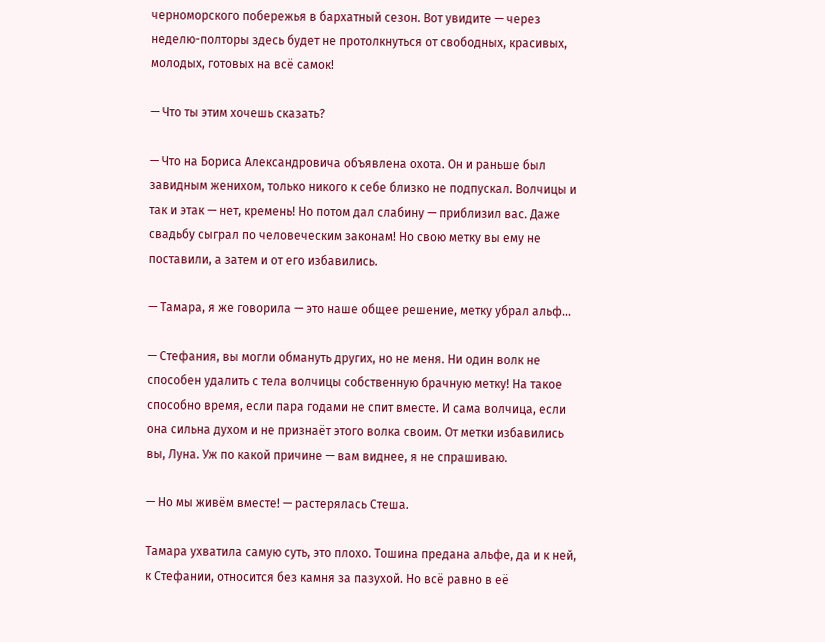черноморского побережья в бархатный сезон. Вот увидите — через неделю-полторы здесь будет не протолкнуться от свободных, красивых, молодых, готовых на всё самок!

— Что ты этим хочешь сказать?

— Что на Бориса Александровича объявлена охота. Он и раньше был завидным женихом, только никого к себе близко не подпускал. Волчицы и так и этак — нет, кремень! Но потом дал слабину — приблизил вас. Даже свадьбу сыграл по человеческим законам! Но свою метку вы ему не поставили, а затем и от его избавились.

— Тамара, я же говорила — это наше общее решение, метку убрал альф…

— Стефания, вы могли обмануть других, но не меня. Ни один волк не способен удалить с тела волчицы собственную брачную метку! На такое способно время, если пара годами не спит вместе. И сама волчица, если она сильна духом и не признаёт этого волка своим. От метки избавились вы, Луна. Уж по какой причине — вам виднее, я не спрашиваю.

— Но мы живём вместе! — растерялась Стеша.

Тамара ухватила самую суть, это плохо. Тошина предана альфе, да и к ней, к Стефании, относится без камня за пазухой. Но всё равно в её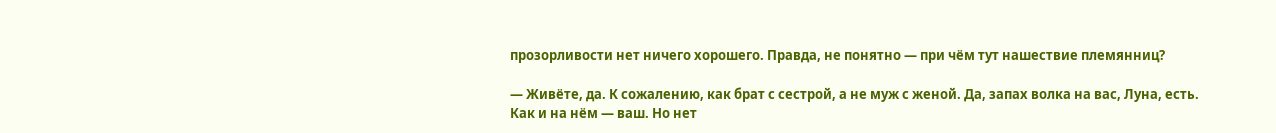прозорливости нет ничего хорошего. Правда, не понятно — при чём тут нашествие племянниц?

— Живёте, да. К сожалению, как брат с сестрой, а не муж с женой. Да, запах волка на вас, Луна, есть. Как и на нём — ваш. Но нет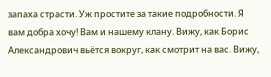запаха страсти. Уж простите за такие подробности. Я вам добра хочу! Вам и нашему клану. Вижу, как Борис Александрович вьётся вокруг, как смотрит на вас. Вижу,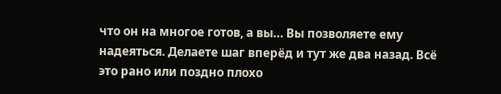что он на многое готов, а вы… Вы позволяете ему надеяться. Делаете шаг вперёд и тут же два назад. Всё это рано или поздно плохо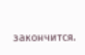закончится.